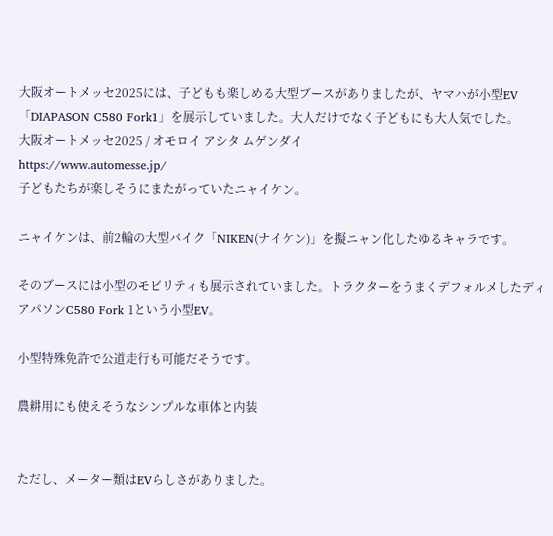大阪オートメッセ2025には、子どもも楽しめる大型ブースがありましたが、ヤマハが小型EV「DIAPASON C580 Fork1」を展示していました。大人だけでなく子どもにも大人気でした。
大阪オートメッセ2025 / オモロイ アシタ ムゲンダイ
https://www.automesse.jp/
子どもたちが楽しそうにまたがっていたニャイケン。

ニャイケンは、前2輪の大型バイク「NIKEN(ナイケン)」を擬ニャン化したゆるキャラです。

そのブースには小型のモビリティも展示されていました。トラクターをうまくデフォルメしたディアパソンC580 Fork 1という小型EV。

小型特殊免許で公道走行も可能だそうです。

農耕用にも使えそうなシンプルな車体と内装


ただし、メーター類はEVらしさがありました。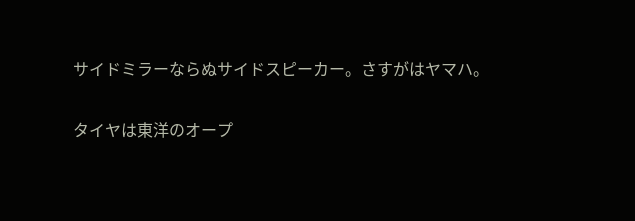サイドミラーならぬサイドスピーカー。さすがはヤマハ。

タイヤは東洋のオープ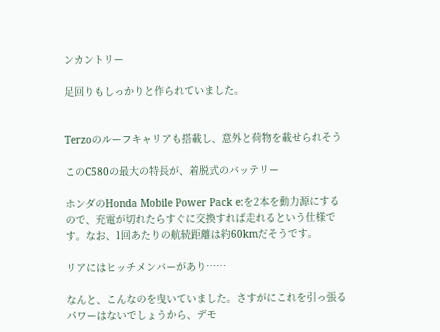ンカントリー

足回りもしっかりと作られていました。


Terzoのルーフキャリアも搭載し、意外と荷物を載せられそう

このC580の最大の特長が、着脱式のバッテリー

ホンダのHonda Mobile Power Pack e:を2本を動力源にするので、充電が切れたらすぐに交換すれば走れるという仕様です。なお、1回あたりの航続距離は約60kmだそうです。

リアにはヒッチメンバーがあり……

なんと、こんなのを曳いていました。さすがにこれを引っ張るパワーはないでしょうから、デモ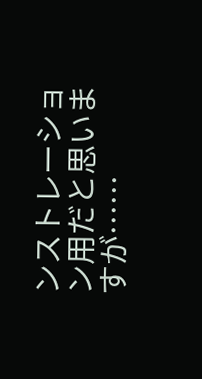ンストレーション用だと思いますが……